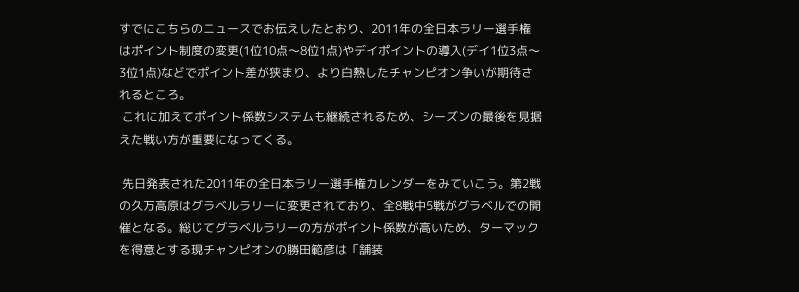すでにこちらのニュースでお伝えしたとおり、2011年の全日本ラリー選手権はポイント制度の変更(1位10点〜8位1点)やデイポイントの導入(デイ1位3点〜3位1点)などでポイント差が狭まり、より白熱したチャンピオン争いが期待されるところ。
 これに加えてポイント係数システムも継続されるため、シーズンの最後を見据えた戦い方が重要になってくる。

 先日発表された2011年の全日本ラリー選手権カレンダーをみていこう。第2戦の久万高原はグラベルラリーに変更されており、全8戦中5戦がグラベルでの開催となる。総じてグラベルラリーの方がポイント係数が高いため、ターマックを得意とする現チャンピオンの勝田範彦は「舗装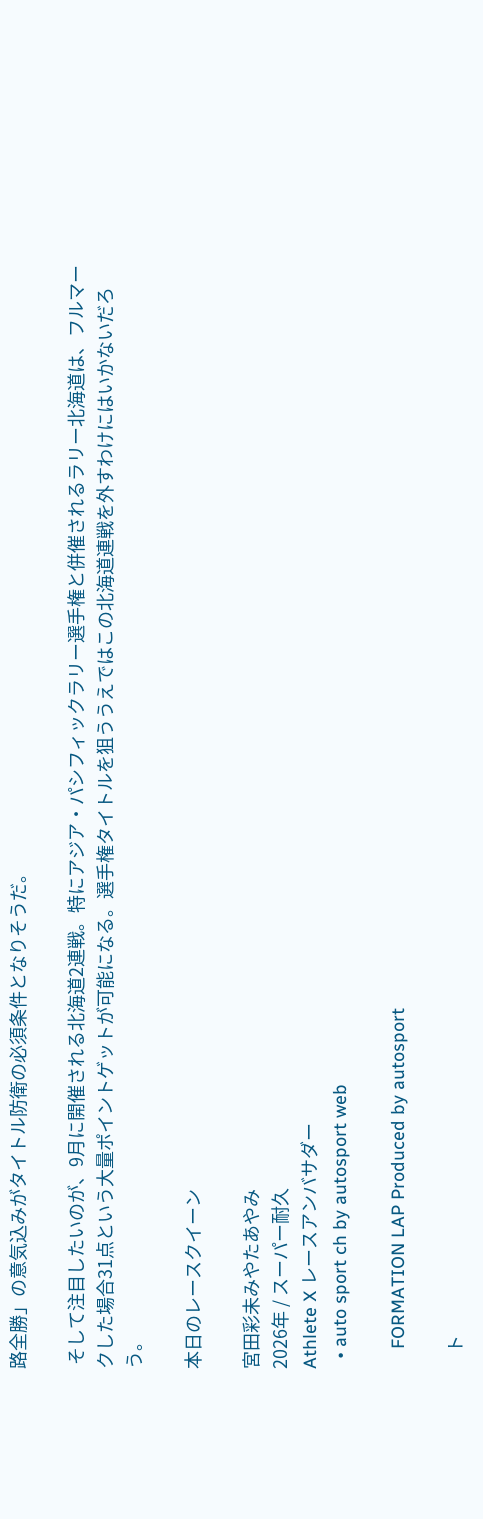路全勝」の意気込みがタイトル防衛の必須条件となりそうだ。

 そして注目したいのが、9月に開催される北海道2連戦。特にアジア・パシフィックラリー選手権と併催されるラリー北海道は、フルマークした場合31点という大量ポイントゲットが可能になる。選手権タイトルを狙ううえではこの北海道連戦を外すわけにはいかないだろう。

本日のレースクイーン

宮田彩未みやたあやみ
2026年 / スーパー耐久
Athlete X レースアンバサダー
  • auto sport ch by autosport web

    FORMATION LAP Produced by autosport

    ト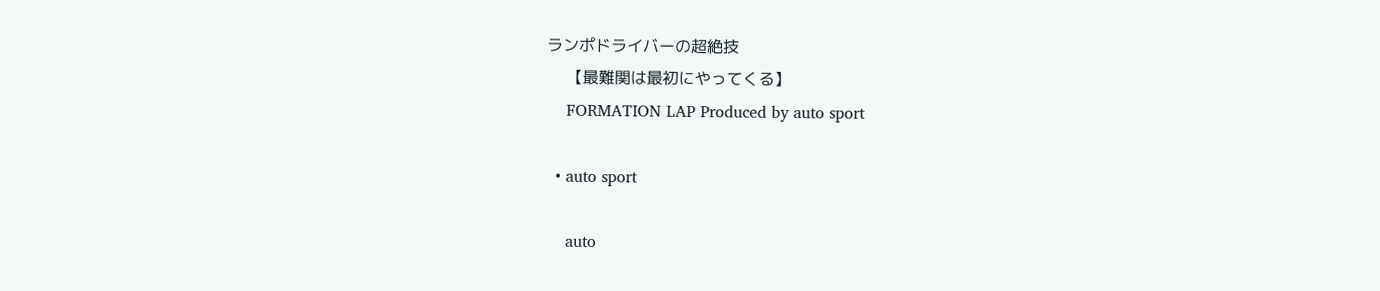ランポドライバーの超絶技
    【最難関は最初にやってくる】
    FORMATION LAP Produced by auto sport

  • auto sport

    auto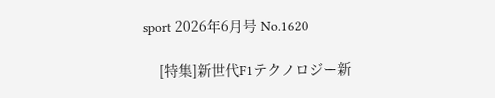sport 2026年6月号 No.1620

    [特集]新世代F1テクノロジー新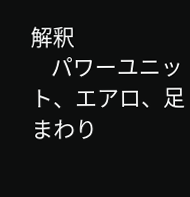解釈
    パワーユニット、エアロ、足まわり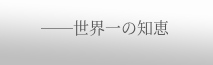──世界一の知恵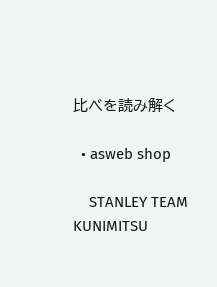比べを読み解く

  • asweb shop

    STANLEY TEAM KUNIMITSU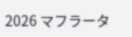2026 マフラータ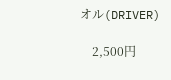オル(DRIVER)

    2,500円